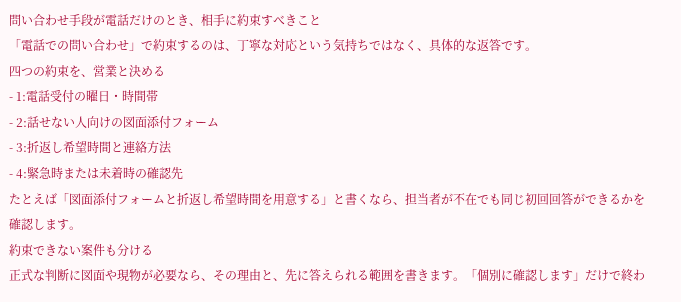問い合わせ手段が電話だけのとき、相手に約束すべきこと
「電話での問い合わせ」で約束するのは、丁寧な対応という気持ちではなく、具体的な返答です。
四つの約束を、営業と決める
- 1:電話受付の曜日・時間帯
- 2:話せない人向けの図面添付フォーム
- 3:折返し希望時間と連絡方法
- 4:緊急時または未着時の確認先
たとえば「図面添付フォームと折返し希望時間を用意する」と書くなら、担当者が不在でも同じ初回回答ができるかを確認します。
約束できない案件も分ける
正式な判断に図面や現物が必要なら、その理由と、先に答えられる範囲を書きます。「個別に確認します」だけで終わ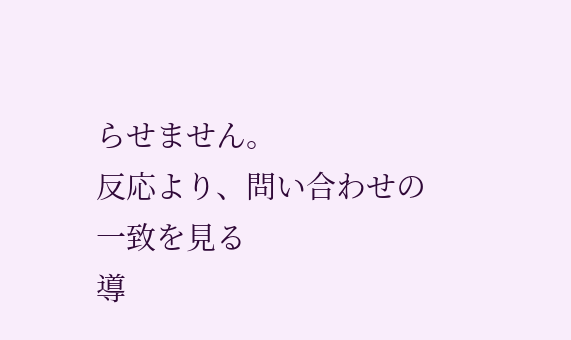らせません。
反応より、問い合わせの一致を見る
導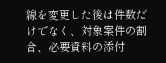線を変更した後は件数だけでなく、対象案件の割合、必要資料の添付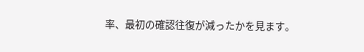率、最初の確認往復が減ったかを見ます。